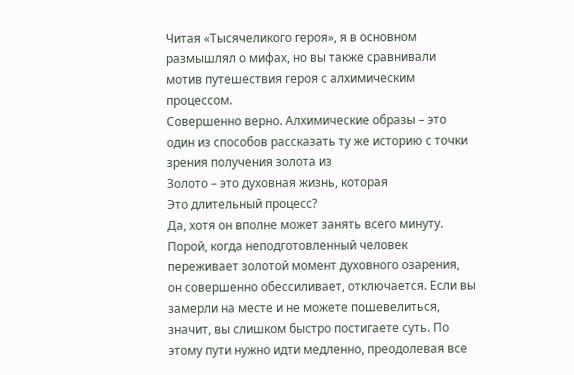Читая «Тысячеликого героя», я в основном размышлял о мифах, но вы также сравнивали мотив путешествия героя с алхимическим процессом.
Совершенно верно. Алхимические образы – это один из способов рассказать ту же историю с точки зрения получения золота из
Золото – это духовная жизнь, которая
Это длительный процесс?
Да, хотя он вполне может занять всего минуту. Порой, когда неподготовленный человек переживает золотой момент духовного озарения, он совершенно обессиливает, отключается. Если вы замерли на месте и не можете пошевелиться, значит, вы слишком быстро постигаете суть. По этому пути нужно идти медленно, преодолевая все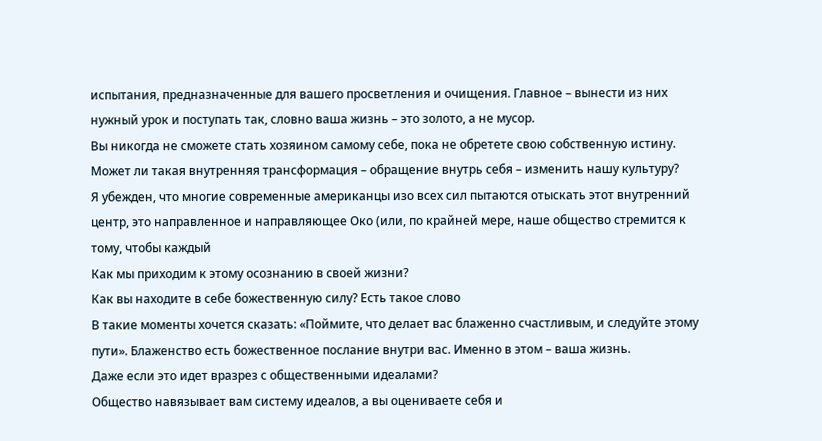испытания, предназначенные для вашего просветления и очищения. Главное – вынести из них нужный урок и поступать так, словно ваша жизнь – это золото, а не мусор.
Вы никогда не сможете стать хозяином самому себе, пока не обретете свою собственную истину.
Может ли такая внутренняя трансформация – обращение внутрь себя – изменить нашу культуру?
Я убежден, что многие современные американцы изо всех сил пытаются отыскать этот внутренний центр, это направленное и направляющее Око (или, по крайней мере, наше общество стремится к тому, чтобы каждый
Как мы приходим к этому осознанию в своей жизни?
Как вы находите в себе божественную силу? Есть такое слово
В такие моменты хочется сказать: «Поймите, что делает вас блаженно счастливым, и следуйте этому пути». Блаженство есть божественное послание внутри вас. Именно в этом – ваша жизнь.
Даже если это идет вразрез с общественными идеалами?
Общество навязывает вам систему идеалов, а вы оцениваете себя и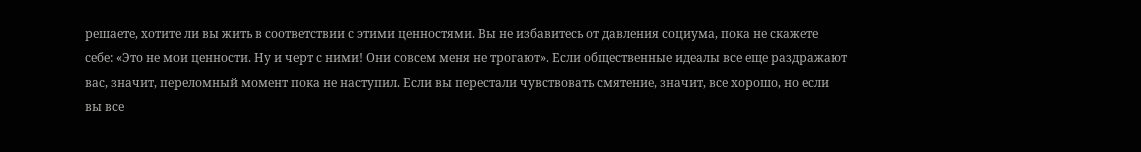решаете, хотите ли вы жить в соответствии с этими ценностями. Вы не избавитесь от давления социума, пока не скажете себе: «Это не мои ценности. Ну и черт с ними! Они совсем меня не трогают». Если общественные идеалы все еще раздражают вас, значит, переломный момент пока не наступил. Если вы перестали чувствовать смятение, значит, все хорошо, но если вы все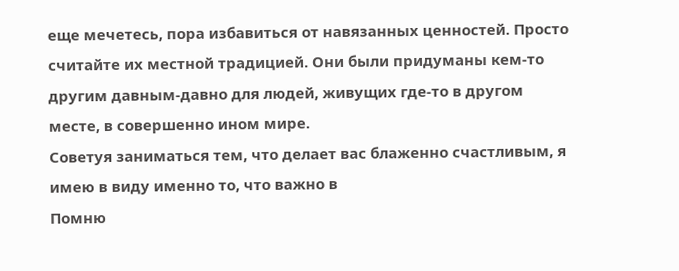еще мечетесь, пора избавиться от навязанных ценностей. Просто считайте их местной традицией. Они были придуманы кем-то другим давным-давно для людей, живущих где-то в другом месте, в совершенно ином мире.
Советуя заниматься тем, что делает вас блаженно счастливым, я имею в виду именно то, что важно в
Помню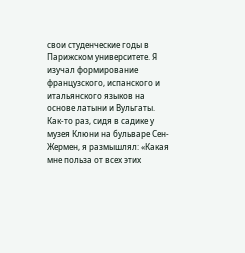свои студенческие годы в Парижском университете. Я изучал формирование французского, испанского и итальянского языков на основе латыни и Вульгаты. Как-то раз, сидя в садике у музея Клюни на бульваре Сен-Жермен, я размышлял: «Какая мне польза от всех этих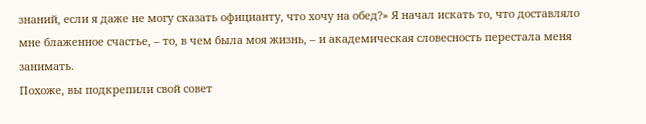знаний, если я даже не могу сказать официанту, что хочу на обед?» Я начал искать то, что доставляло мне блаженное счастье, – то, в чем была моя жизнь, – и академическая словесность перестала меня занимать.
Похоже, вы подкрепили свой совет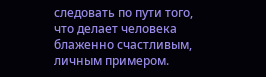следовать по пути того, что делает человека блаженно счастливым, личным примером.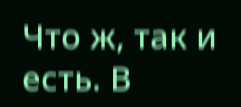Что ж, так и есть. В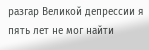разгар Великой депрессии я пять лет не мог найти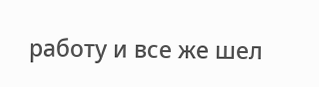работу и все же шел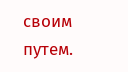своим путем.